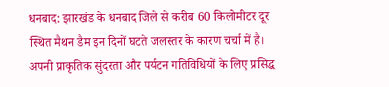धनबाद: झारखंड के धनबाद जिले से करीब 60 किलोमीटर दूर स्थित मैथन डैम इन दिनों घटते जलस्तर के कारण चर्चा में है। अपनी प्राकृतिक सुंदरता और पर्यटन गतिविधियों के लिए प्रसिद्ध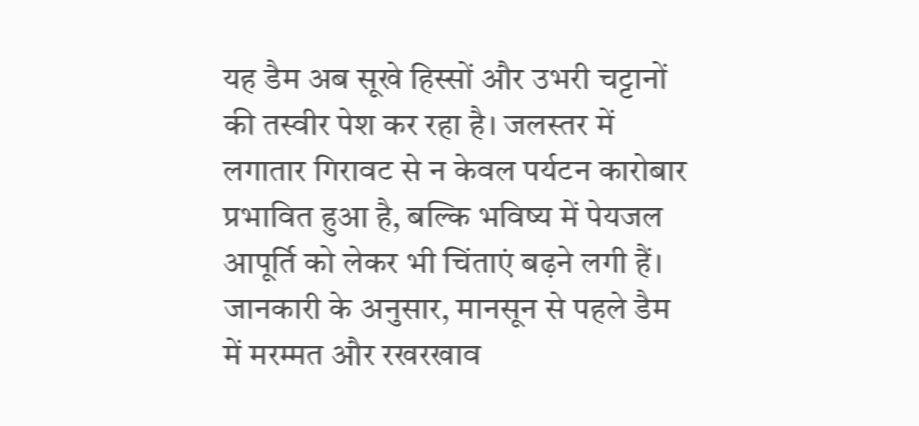यह डैम अब सूखे हिस्सों और उभरी चट्टानों की तस्वीर पेश कर रहा है। जलस्तर में लगातार गिरावट से न केवल पर्यटन कारोबार प्रभावित हुआ है, बल्कि भविष्य में पेयजल आपूर्ति को लेकर भी चिंताएं बढ़ने लगी हैं।
जानकारी के अनुसार, मानसून से पहले डैम में मरम्मत और रखरखाव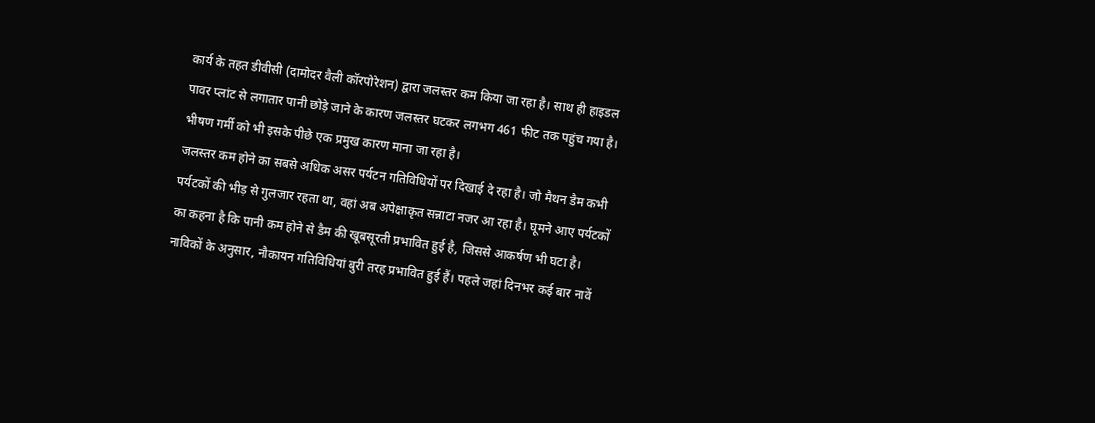कार्य के तहत डीवीसी (दामोदर वैली कॉरपोरेशन) द्वारा जलस्तर कम किया जा रहा है। साथ ही हाइडल पावर प्लांट से लगातार पानी छोड़े जाने के कारण जलस्तर घटकर लगभग 461 फीट तक पहुंच गया है। भीषण गर्मी को भी इसके पीछे एक प्रमुख कारण माना जा रहा है।
जलस्तर कम होने का सबसे अधिक असर पर्यटन गतिविधियों पर दिखाई दे रहा है। जो मैथन डैम कभी पर्यटकों की भीड़ से गुलजार रहता था, वहां अब अपेक्षाकृत सन्नाटा नजर आ रहा है। घूमने आए पर्यटकों का कहना है कि पानी कम होने से डैम की खूबसूरती प्रभावित हुई है, जिससे आकर्षण भी घटा है।
नाविकों के अनुसार, नौकायन गतिविधियां बुरी तरह प्रभावित हुई हैं। पहले जहां दिनभर कई बार नावें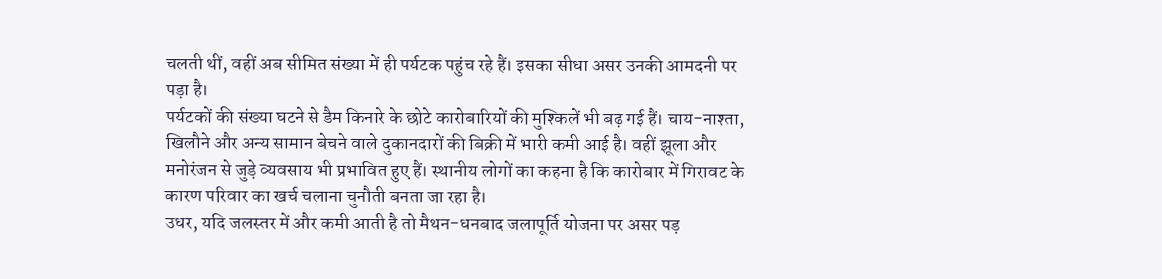चलती थीं, वहीं अब सीमित संख्या में ही पर्यटक पहुंच रहे हैं। इसका सीधा असर उनकी आमदनी पर पड़ा है।
पर्यटकों की संख्या घटने से डैम किनारे के छोटे कारोबारियों की मुश्किलें भी बढ़ गई हैं। चाय-नाश्ता, खिलौने और अन्य सामान बेचने वाले दुकानदारों की बिक्री में भारी कमी आई है। वहीं झूला और मनोरंजन से जुड़े व्यवसाय भी प्रभावित हुए हैं। स्थानीय लोगों का कहना है कि कारोबार में गिरावट के कारण परिवार का खर्च चलाना चुनौती बनता जा रहा है।
उधर, यदि जलस्तर में और कमी आती है तो मैथन-धनबाद जलापूर्ति योजना पर असर पड़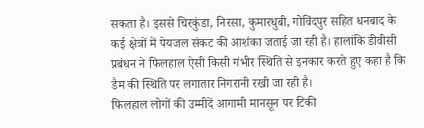सकता है। इससे चिरकुंडा, निरसा, कुमारधुबी, गोविंदपुर सहित धनबाद के कई क्षेत्रों में पेयजल संकट की आशंका जताई जा रही है। हालांकि डीवीसी प्रबंधन ने फिलहाल ऐसी किसी गंभीर स्थिति से इनकार करते हुए कहा है कि डैम की स्थिति पर लगातार निगरानी रखी जा रही है।
फिलहाल लोगों की उम्मीदें आगामी मानसून पर टिकी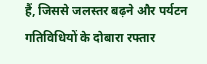हैं, जिससे जलस्तर बढ़ने और पर्यटन गतिविधियों के दोबारा रफ्तार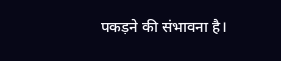पकड़ने की संभावना है।